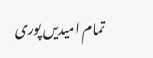تمام امیدیں پوری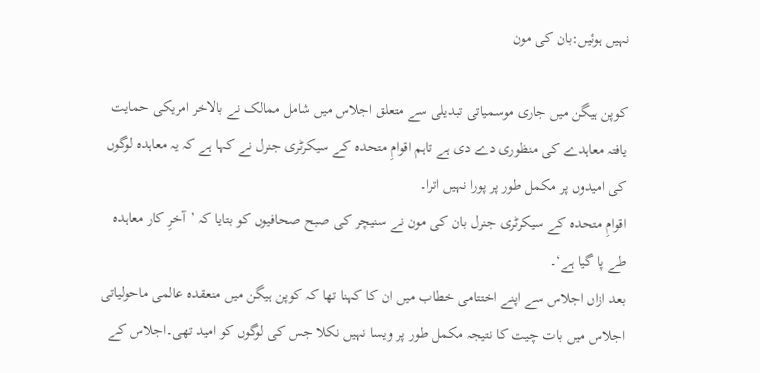نہیں ہوئیں:بان کی مون

کوپن ہیگن میں جاری موسمیاتی تبدیلی سے متعلق اجلاس میں شامل ممالک نے بالاخر امریکی حمایت یافتہ معاہدے کی منظوری دے دی ہے تاہم اقوامِ متحدہ کے سیکرٹری جنرل نے کہا ہے کہ یہ معاہدہ لوگوں کی امیدوں پر مکمل طور پر پورا نہیں اترا۔
اقوامِ متحدہ کے سیکرٹری جنرل بان کی مون نے سنیچر کی صبح صحافیوں کو بتایا کہ ’آخرِ کار معاہدہ طے پا گیا ہے‘۔
بعد ازاں اجلاس سے اپنے اختتامی خطاب میں ان کا کہنا تھا کہ کوپن ہیگن میں منعقدہ عالمی ماحولیاتی اجلاس میں بات چیت کا نتیجہ مکمل طور پر ویسا نہیں نکلا جس کی لوگوں کو امید تھی۔اجلاس کے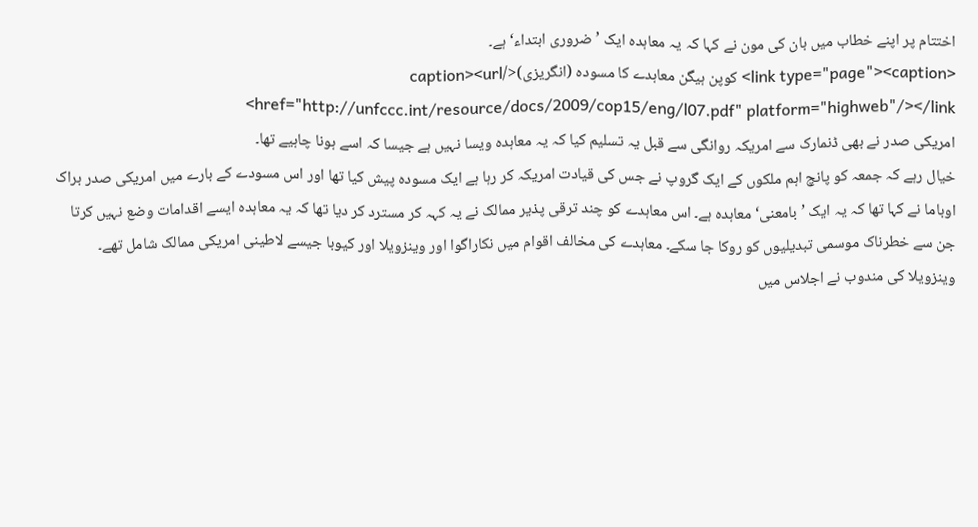اختتام پر اپنے خطاب میں بان کی مون نے کہا کہ یہ معاہدہ ایک ’ضروری ابتداء‘ ہے۔
<link type="page"><caption> کوپن ہیگن معاہدے کا مسودہ (انگریزی)</caption><url href="http://unfccc.int/resource/docs/2009/cop15/eng/l07.pdf" platform="highweb"/></link>
امریکی صدر نے بھی ڈنمارک سے امریکہ روانگی سے قبل یہ تسلیم کیا کہ یہ معاہدہ ویسا نہیں ہے جیسا کہ اسے ہونا چاہیے تھا۔
خیال رہے کہ جمعہ کو پانچ اہم ملکوں کے ایک گروپ نے جس کی قیادت امریکہ کر رہا ہے ایک مسودہ پیش کیا تھا اور اس مسودے کے بارے میں امریکی صدر براک اوباما نے کہا تھا کہ یہ ایک ’بامعنی‘ معاہدہ ہے۔ اس معاہدے کو چند ترقی پذیر ممالک نے یہ کہہ کر مسترد کر دیا تھا کہ یہ معاہدہ ایسے اقدامات وضع نہیں کرتا جن سے خطرناک موسمی تبدیلیوں کو روکا جا سکے۔ معاہدے کی مخالف اقوام میں نکاراگوا اور وینزویلا اور کیوبا جیسے لاطینی امریکی ممالک شامل تھے۔
وینزویلا کی مندوب نے اجلاس میں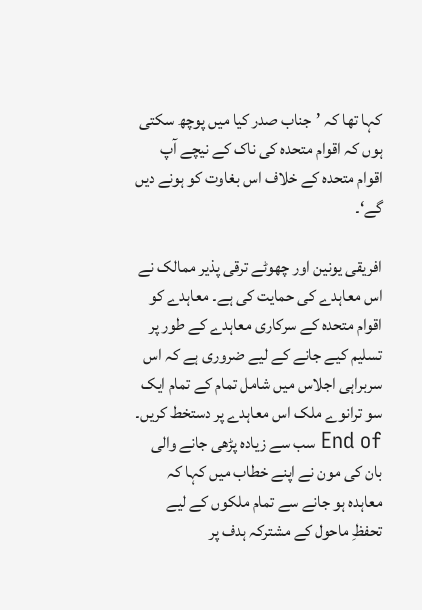کہا تھا کہ ’جناب صدر کیا میں پوچھ سکتی ہوں کہ اقوام متحدہ کی ناک کے نیچے آپ اقوام متحدہ کے خلاف اس بغاوت کو ہونے دیں گے‘۔

افریقی یونین اور چھوٹے ترقی پذیر ممالک نے اس معاہدے کی حمایت کی ہے۔ معاہدے کو اقوام متحدہ کے سرکاری معاہدے کے طور پر تسلیم کیے جانے کے لیے ضروری ہے کہ اس سربراہی اجلاس میں شامل تمام کے تمام ایک سو ترانوے ملک اس معاہدے پر دستخط کریں۔
End of سب سے زیادہ پڑھی جانے والی
بان کی مون نے اپنے خطاب میں کہا کہ معاہدہ ہو جانے سے تمام ملکوں کے لیے تحفظِ ماحول کے مشترکہ ہدف پر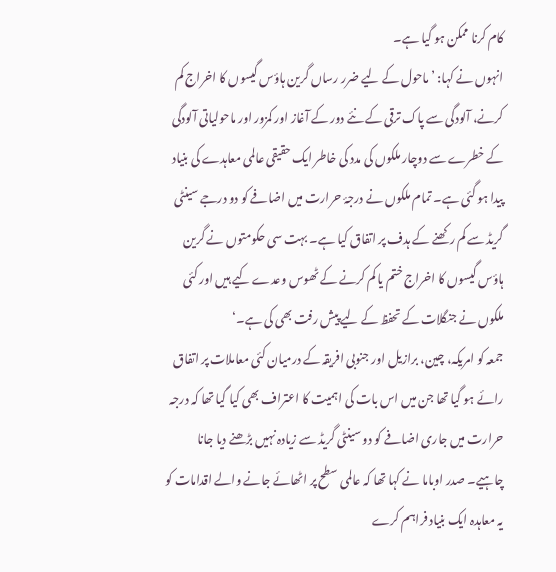کام کرنا ممکن ہو گیا ہے۔
انہوں نے کہا: ’ماحول کے لیے ضرر رساں گرین ہاؤس گیسوں کا اخراج کم کرنے، آلودگی سے پاک ترقی کے نئے دور کے آغاز اور کمزور اور ماحولیاتی آلودگی کے خطرے سے دوچار ملکوں کی مدد کی خاطر ایک حقیقی عالمی معاہدے کی بنیاد پیدا ہو گئی ہے۔ تمام ملکوں نے درجۂ حرارت میں اضافے کو دو درجے سینٹی گریڈ سے کم رکھنے کے ہدف پر اتفاق کیا ہے۔ بہت سی حکومتوں نے گرین ہاؤس گیسوں کا اخراج ختم یا کم کرنے کے ٹھوس وعدے کیے ہیں اور کئی ملکوں نے جنگلات کے تحفظ کے لیے پیش رفت بھی کی ہے۔‘
جمعہ کو امریکہ، چین، برازیل اور جنوبی افریقہ کے درمیان کئی معاملات پر اتفاق رائے ہو گیا تھا جن میں اس بات کی اہمیت کا اعتراف بھی کیا گیا تھا کہ درجہ حرارت میں جاری اضافے کو دو سینٹی گریڈ سے زیادہ نہیں بڑھنے دیا جانا چاہیے۔ صدر اوباما نے کہا تھا کہ عالمی سطح پر اٹھائے جانے والے اقدامات کو یہ معاہدہ ایک بنیاد فراہم کرے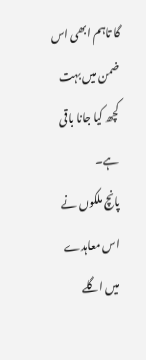گا تاہم ابھی اس ضمن میں بہت کچھ کیا جانا باقی ہے۔
پانچ ملکوں نے اس معاہدے میں اگلے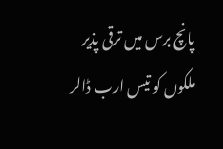پانچ برس میں ترقی پذیر ملکوں کو تیس ارب ڈالر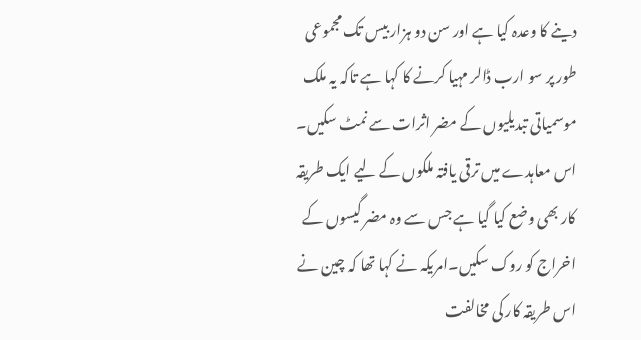دینے کا وعدہ کیا ہے اور سن دو ہزار بیس تک مجموعی طور پر سو ارب ڈالر مہیا کرنے کا کہا ہے تاکہ یہ ملک موسمیاتی تبدیلیوں کے مضر اثرات سے نمٹ سکیں۔
اس معاہدے میں ترقی یافتہ ملکوں کے لیے ایک طریقہ کار بھی وضع کیا گیا ہے جس سے وہ مضر گیسوں کے اخراج کو روک سکیں۔امریکہ نے کہا تھا کہ چین نے اس طریقہ کار کی مخالفت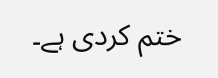ختم کردی ہے۔